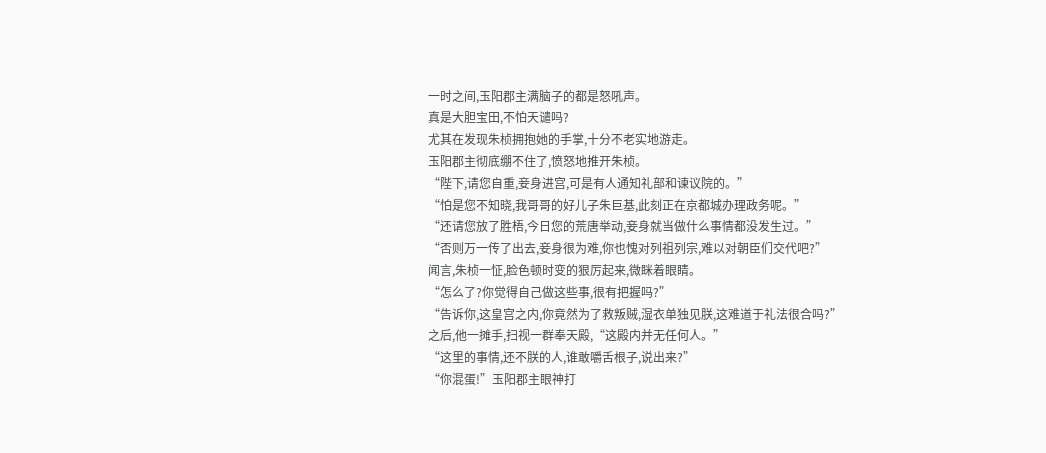一时之间,玉阳郡主满脑子的都是怒吼声。
真是大胆宝田,不怕天谴吗?
尤其在发现朱桢拥抱她的手掌,十分不老实地游走。
玉阳郡主彻底绷不住了,愤怒地推开朱桢。
“陛下,请您自重,妾身进宫,可是有人通知礼部和谏议院的。”
“怕是您不知晓,我哥哥的好儿子朱巨基,此刻正在京都城办理政务呢。”
“还请您放了胜梧,今日您的荒唐举动,妾身就当做什么事情都没发生过。”
“否则万一传了出去,妾身很为难,你也愧对列祖列宗,难以对朝臣们交代吧?”
闻言,朱桢一怔,脸色顿时变的狠厉起来,微眯着眼睛。
“怎么了?你觉得自己做这些事,很有把握吗?”
“告诉你,这皇宫之内,你竟然为了救叛贼,湿衣单独见朕,这难道于礼法很合吗?”
之后,他一摊手,扫视一群奉天殿,“这殿内并无任何人。”
“这里的事情,还不朕的人,谁敢嚼舌根子,说出来?”
“你混蛋!”玉阳郡主眼神打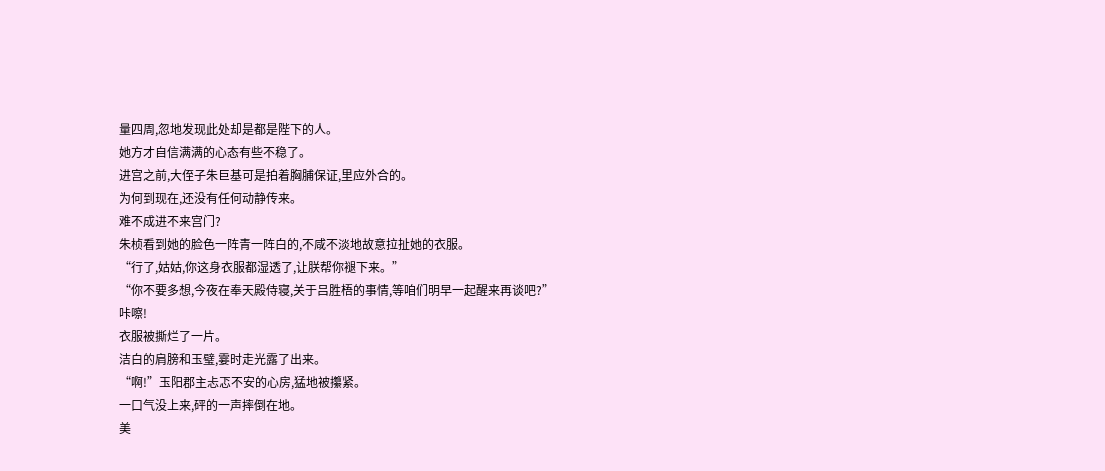量四周,忽地发现此处却是都是陛下的人。
她方才自信满满的心态有些不稳了。
进宫之前,大侄子朱巨基可是拍着胸脯保证,里应外合的。
为何到现在,还没有任何动静传来。
难不成进不来宫门?
朱桢看到她的脸色一阵青一阵白的,不咸不淡地故意拉扯她的衣服。
“行了,姑姑,你这身衣服都湿透了,让朕帮你褪下来。”
“你不要多想,今夜在奉天殿侍寝,关于吕胜梧的事情,等咱们明早一起醒来再谈吧?”
咔嚓!
衣服被撕烂了一片。
洁白的肩膀和玉璧,霎时走光露了出来。
“啊!”玉阳郡主忐忑不安的心房,猛地被攥紧。
一口气没上来,砰的一声摔倒在地。
美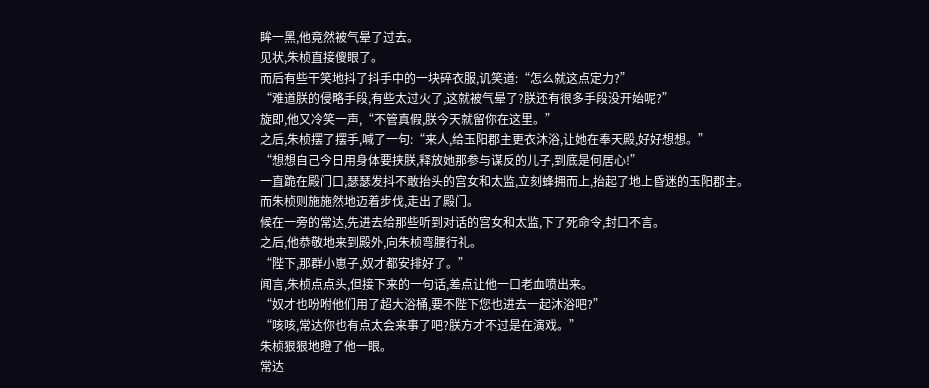眸一黑,他竟然被气晕了过去。
见状,朱桢直接傻眼了。
而后有些干笑地抖了抖手中的一块碎衣服,讥笑道:“怎么就这点定力?”
“难道朕的侵略手段,有些太过火了,这就被气晕了?朕还有很多手段没开始呢?”
旋即,他又冷笑一声,“不管真假,朕今天就留你在这里。”
之后,朱桢摆了摆手,喊了一句:“来人,给玉阳郡主更衣沐浴,让她在奉天殿,好好想想。”
“想想自己今日用身体要挟朕,释放她那参与谋反的儿子,到底是何居心!”
一直跪在殿门口,瑟瑟发抖不敢抬头的宫女和太监,立刻蜂拥而上,抬起了地上昏迷的玉阳郡主。
而朱桢则施施然地迈着步伐,走出了殿门。
候在一旁的常达,先进去给那些听到对话的宫女和太监,下了死命令,封口不言。
之后,他恭敬地来到殿外,向朱桢弯腰行礼。
“陛下,那群小崽子,奴才都安排好了。”
闻言,朱桢点点头,但接下来的一句话,差点让他一口老血喷出来。
“奴才也吩咐他们用了超大浴桶,要不陛下您也进去一起沐浴吧?”
“咳咳,常达你也有点太会来事了吧?朕方才不过是在演戏。”
朱桢狠狠地瞪了他一眼。
常达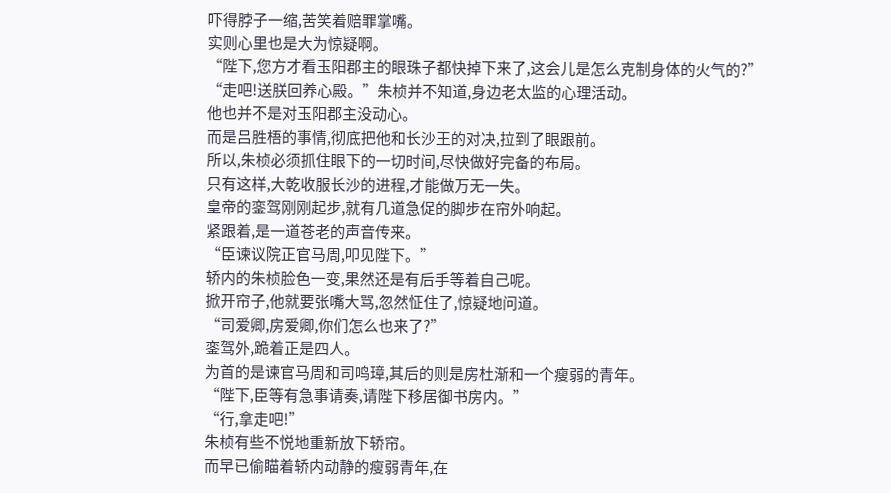吓得脖子一缩,苦笑着赔罪掌嘴。
实则心里也是大为惊疑啊。
“陛下,您方才看玉阳郡主的眼珠子都快掉下来了,这会儿是怎么克制身体的火气的?”
“走吧!送朕回养心殿。”朱桢并不知道,身边老太监的心理活动。
他也并不是对玉阳郡主没动心。
而是吕胜梧的事情,彻底把他和长沙王的对决,拉到了眼跟前。
所以,朱桢必须抓住眼下的一切时间,尽快做好完备的布局。
只有这样,大乾收服长沙的进程,才能做万无一失。
皇帝的銮驾刚刚起步,就有几道急促的脚步在帘外响起。
紧跟着,是一道苍老的声音传来。
“臣谏议院正官马周,叩见陛下。”
轿内的朱桢脸色一变,果然还是有后手等着自己呢。
掀开帘子,他就要张嘴大骂,忽然怔住了,惊疑地问道。
“司爱卿,房爱卿,你们怎么也来了?”
銮驾外,跪着正是四人。
为首的是谏官马周和司鸣璋,其后的则是房杜渐和一个瘦弱的青年。
“陛下,臣等有急事请奏,请陛下移居御书房内。”
“行,拿走吧!”
朱桢有些不悦地重新放下轿帘。
而早已偷瞄着轿内动静的瘦弱青年,在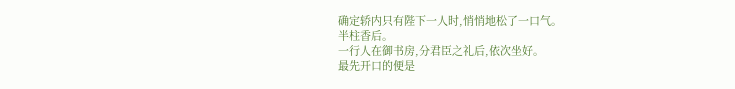确定轿内只有陛下一人时,悄悄地松了一口气。
半柱香后。
一行人在御书房,分君臣之礼后,依次坐好。
最先开口的便是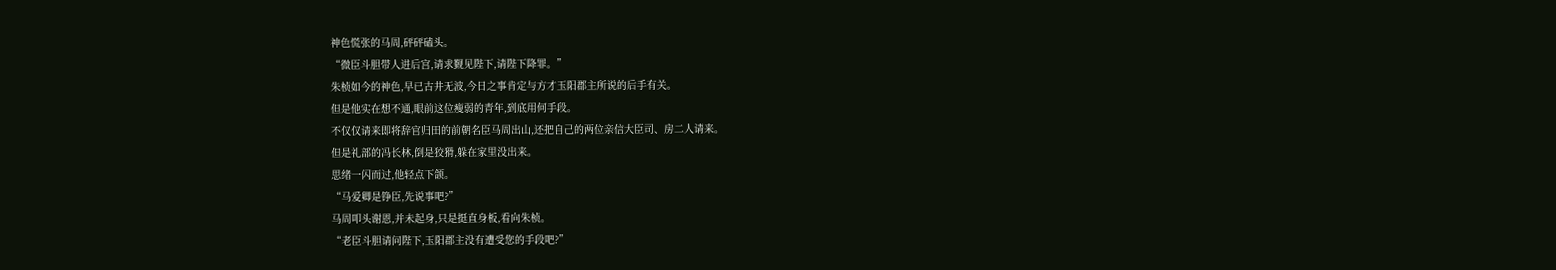神色慌张的马周,砰砰磕头。
“微臣斗胆带人进后宫,请求觐见陛下,请陛下降罪。”
朱桢如今的神色,早已古井无波,今日之事肯定与方才玉阳郡主所说的后手有关。
但是他实在想不通,眼前这位瘦弱的青年,到底用何手段。
不仅仅请来即将辞官归田的前朝名臣马周出山,还把自己的两位亲信大臣司、房二人请来。
但是礼部的冯长林,倒是狡猾,躲在家里没出来。
思绪一闪而过,他轻点下颌。
“马爱卿是铮臣,先说事吧?”
马周叩头谢恩,并未起身,只是挺直身板,看向朱桢。
“老臣斗胆请问陛下,玉阳郡主没有遭受您的手段吧?”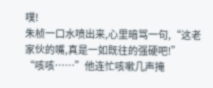噗!
朱桢一口水喷出来,心里暗骂一句,“这老家伙的嘴,真是一如既往的强硬吧!”
“咳咳……”他连忙咳嗽几声掩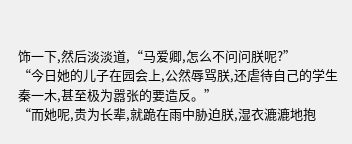饰一下,然后淡淡道,“马爱卿,怎么不问问朕呢?”
“今日她的儿子在园会上,公然辱骂朕,还虐待自己的学生秦一木,甚至极为嚣张的要造反。”
“而她呢,贵为长辈,就跪在雨中胁迫朕,湿衣漉漉地抱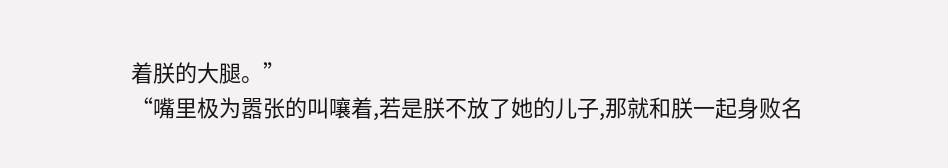着朕的大腿。”
“嘴里极为嚣张的叫嚷着,若是朕不放了她的儿子,那就和朕一起身败名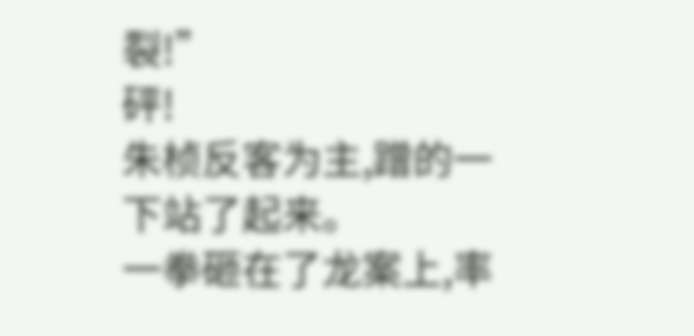裂!”
砰!
朱桢反客为主,蹭的一下站了起来。
一拳砸在了龙案上,率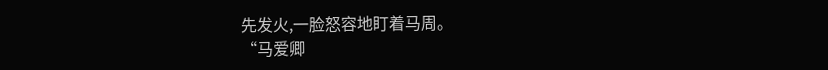先发火,一脸怒容地盯着马周。
“马爱卿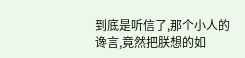到底是听信了,那个小人的谗言,竟然把朕想的如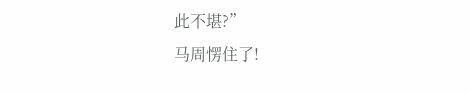此不堪?”
马周愣住了!